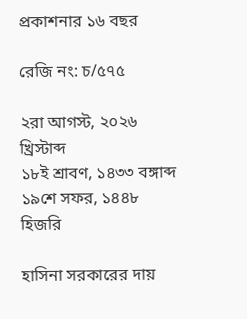প্রকাশনার ১৬ বছর

রেজি নং: চ/৫৭৫

২রা আগস্ট, ২০২৬ খ্রিস্টাব্দ
১৮ই শ্রাবণ, ১৪৩৩ বঙ্গাব্দ
১৯শে সফর, ১৪৪৮ হিজরি

হাসিনা সরকারের দায়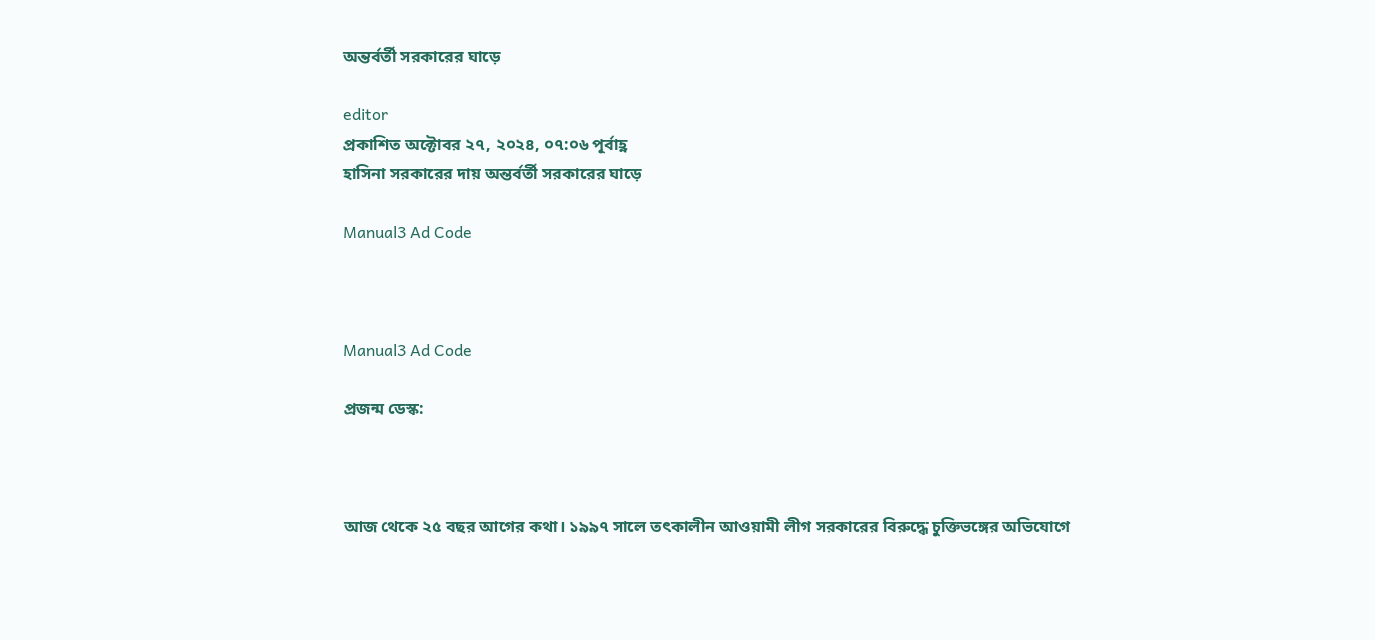অন্তর্বর্তী সরকারের ঘাড়ে

editor
প্রকাশিত অক্টোবর ২৭, ২০২৪, ০৭:০৬ পূর্বাহ্ণ
হাসিনা সরকারের দায় অন্তর্বর্তী সরকারের ঘাড়ে

Manual3 Ad Code



Manual3 Ad Code

প্রজন্ম ডেস্ক:



আজ থেকে ২৫ বছর আগের কথা। ১৯৯৭ সালে তৎকালীন আওয়ামী লীগ সরকারের বিরুদ্ধে চুক্তিভঙ্গের অভিযোগে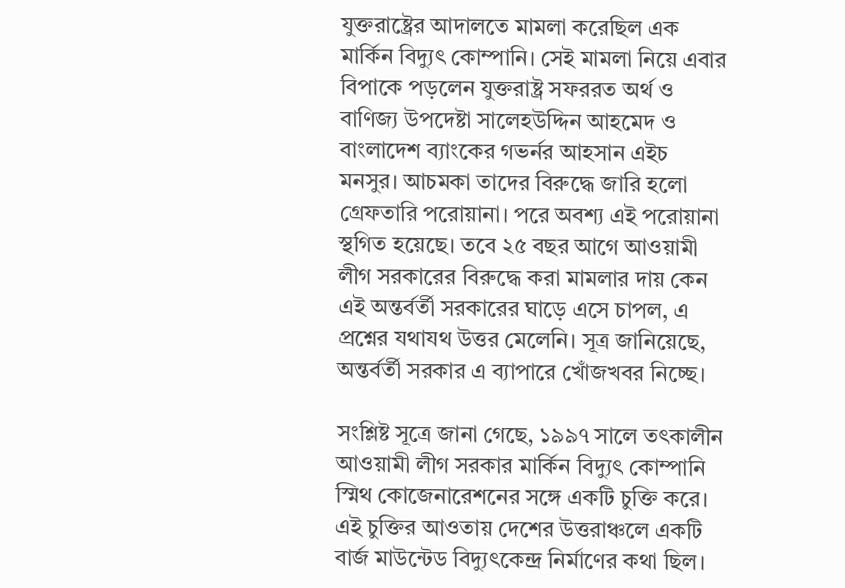যুক্তরাষ্ট্রের আদালতে মামলা করেছিল এক মার্কিন বিদ্যুৎ কোম্পানি। সেই মামলা নিয়ে এবার বিপাকে পড়লেন যুক্তরাষ্ট্র সফররত অর্থ ও বাণিজ্য উপদেষ্টা সালেহউদ্দিন আহমেদ ও বাংলাদেশ ব্যাংকের গভর্নর আহসান এইচ মনসুর। আচমকা তাদের বিরুদ্ধে জারি হলো গ্রেফতারি পরোয়ানা। পরে অবশ্য এই পরোয়ানা স্থগিত হয়েছে। তবে ২৫ বছর আগে আওয়ামী লীগ সরকারের বিরুদ্ধে করা মামলার দায় কেন এই অন্তর্বর্তী সরকারের ঘাড়ে এসে চাপল, এ প্রশ্নের যথাযথ উত্তর মেলেনি। সূত্র জানিয়েছে, অন্তর্বর্তী সরকার এ ব্যাপারে খোঁজখবর নিচ্ছে।

সংশ্লিষ্ট সূত্রে জানা গেছে, ১৯৯৭ সালে তৎকালীন আওয়ামী লীগ সরকার মার্কিন বিদ্যুৎ কোম্পানি স্মিথ কোজেনারেশনের সঙ্গে একটি চুক্তি করে। এই চুক্তির আওতায় দেশের উত্তরাঞ্চলে একটি বার্জ মাউন্টেড বিদ্যুৎকেন্দ্র নির্মাণের কথা ছিল।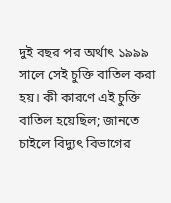দুই বছর পর অর্থাৎ ১৯৯৯ সালে সেই চুক্তি বাতিল করা হয়। কী কারণে এই চুক্তি বাতিল হয়েছিল; জানতে চাইলে বিদ্যুৎ বিভাগের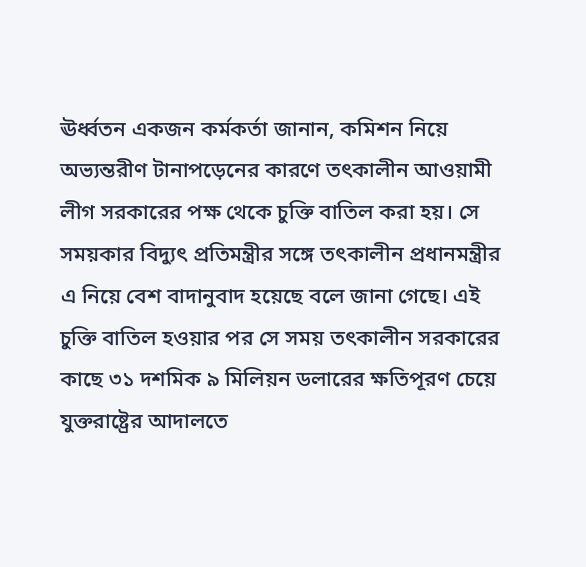ঊর্ধ্বতন একজন কর্মকর্তা জানান, কমিশন নিয়ে অভ্যন্তরীণ টানাপড়েনের কারণে তৎকালীন আওয়ামী লীগ সরকারের পক্ষ থেকে চুক্তি বাতিল করা হয়। সে সময়কার বিদ্যুৎ প্রতিমন্ত্রীর সঙ্গে তৎকালীন প্রধানমন্ত্রীর এ নিয়ে বেশ বাদানুবাদ হয়েছে বলে জানা গেছে। এই চুক্তি বাতিল হওয়ার পর সে সময় তৎকালীন সরকারের কাছে ৩১ দশমিক ৯ মিলিয়ন ডলারের ক্ষতিপূরণ চেয়ে যুক্তরাষ্ট্রের আদালতে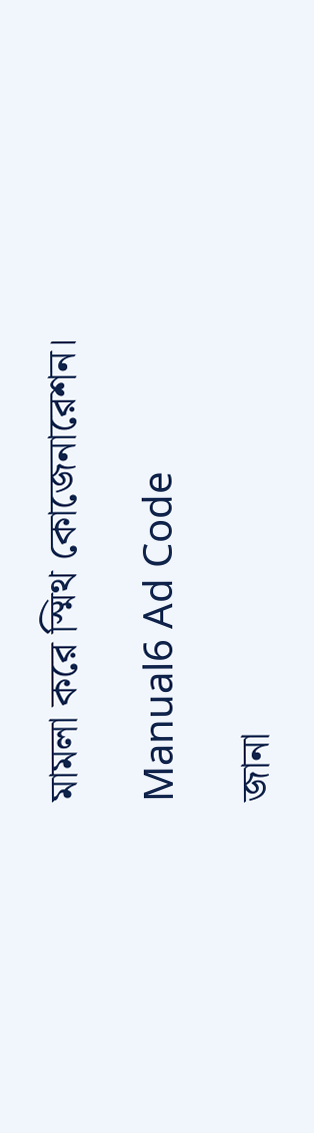মামলা করে স্মিথ কোজেনারেশন।

Manual6 Ad Code

জানা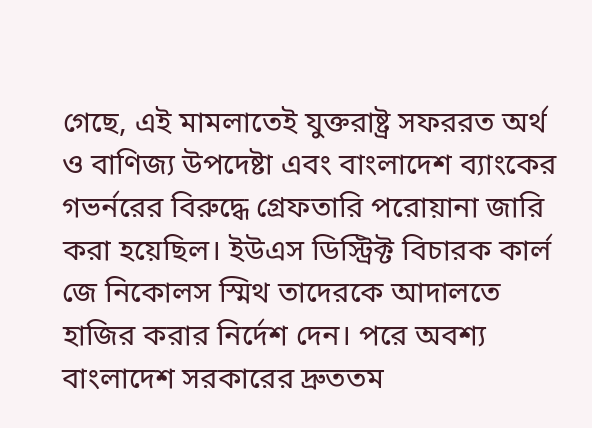গেছে, এই মামলাতেই যুক্তরাষ্ট্র সফররত অর্থ ও বাণিজ্য উপদেষ্টা এবং বাংলাদেশ ব্যাংকের গভর্নরের বিরুদ্ধে গ্রেফতারি পরোয়ানা জারি করা হয়েছিল। ইউএস ডিস্ট্রিক্ট বিচারক কার্ল জে নিকোলস স্মিথ তাদেরকে আদালতে হাজির করার নির্দেশ দেন। পরে অবশ্য বাংলাদেশ সরকারের দ্রুততম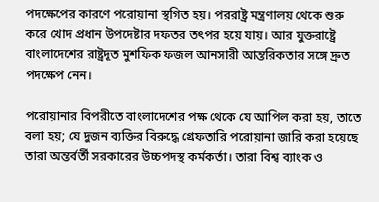পদক্ষেপের কারণে পরোয়ানা স্থগিত হয়। পররাষ্ট্র মন্ত্রণালয় থেকে শুরু করে খোদ প্রধান উপদেষ্টার দফতর তৎপর হয়ে যায়। আর যুক্তরাষ্ট্রে বাংলাদেশের রাষ্ট্রদূত মুশফিক ফজল আনসারী আন্তরিকতার সঙ্গে দ্রুত পদক্ষেপ নেন।

পরোয়ানার বিপরীতে বাংলাদেশের পক্ষ থেকে যে আপিল করা হয়, তাতে বলা হয়; যে দুজন ব্যক্তির বিরুদ্ধে গ্রেফতারি পরোয়ানা জারি করা হয়েছে তারা অন্তর্বর্তী সরকারের উচ্চপদস্থ কর্মকর্তা। তারা বিশ্ব ব্যাংক ও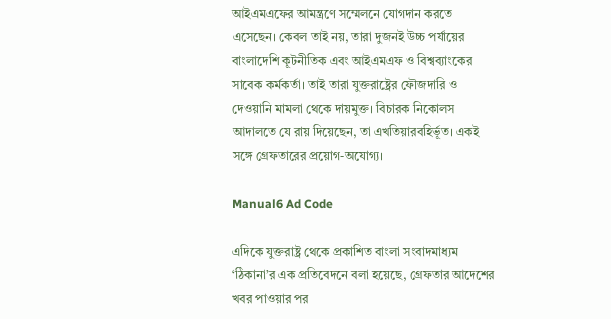আইএমএফের আমন্ত্রণে সম্মেলনে যোগদান করতে এসেছেন। কেবল তাই নয়, তারা দুজনই উচ্চ পর্যায়ের বাংলাদেশি কূটনীতিক এবং আইএমএফ ও বিশ্বব্যাংকের সাবেক কর্মকর্তা। তাই তারা যুক্তরাষ্ট্রের ফৌজদারি ও দেওয়ানি মামলা থেকে দায়মুক্ত। বিচারক নিকোলস আদালতে যে রায় দিয়েছেন, তা এখতিয়ারবহির্ভূত। একই সঙ্গে গ্রেফতারের প্রয়োগ-অযোগ্য।

Manual6 Ad Code

এদিকে যুক্তরাষ্ট্র থেকে প্রকাশিত বাংলা সংবাদমাধ্যম ‘ঠিকানা’র এক প্রতিবেদনে বলা হয়েছে, গ্রেফতার আদেশের খবর পাওয়ার পর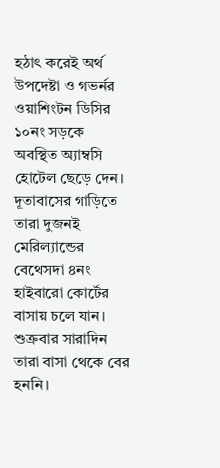হঠাৎ করেই অর্থ উপদেষ্টা ও গভর্নর ওয়াশিংটন ডিসির ১০নং সড়কে অবস্থিত অ্যাম্বসি হোটেল ছেড়ে দেন। দূতাবাসের গাড়িতে তারা দুজনই মেরিল্যান্ডের বেথেসদা ৪নং হাইবারো কোর্টের বাসায় চলে যান। শুক্রবার সারাদিন তারা বাসা থেকে বের হননি।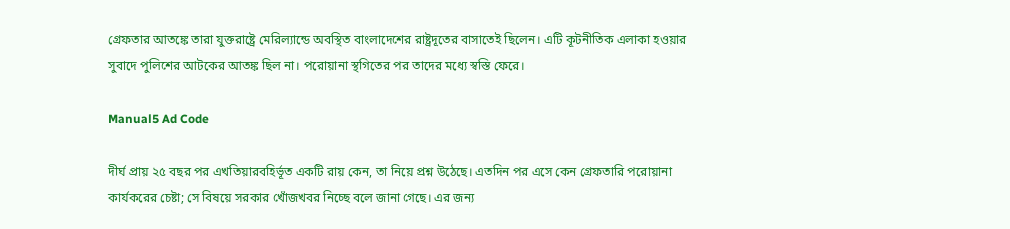গ্রেফতার আতঙ্কে তারা যুক্তরাষ্ট্রে মেরিল্যান্ডে অবস্থিত বাংলাদেশের রাষ্ট্রদূতের বাসাতেই ছিলেন। এটি কূটনীতিক এলাকা হওয়ার সুবাদে পুলিশের আটকের আতঙ্ক ছিল না। পরোয়ানা স্থগিতের পর তাদের মধ্যে স্বস্তি ফেরে।

Manual5 Ad Code

দীর্ঘ প্রায় ২৫ বছর পর এখতিয়ারবহির্ভূত একটি রায় কেন, তা নিয়ে প্রশ্ন উঠেছে। এতদিন পর এসে কেন গ্রেফতারি পরোয়ানা কার্যকরের চেষ্টা; সে বিষয়ে সরকার খোঁজখবর নিচ্ছে বলে জানা গেছে। এর জন্য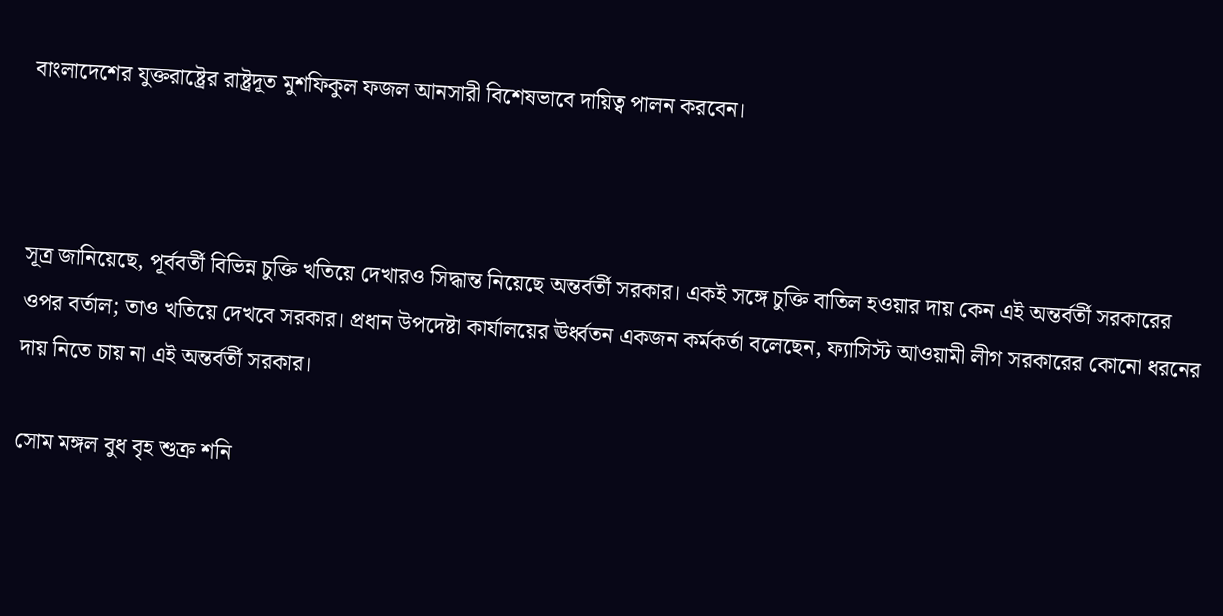বাংলাদেশের যুক্তরাষ্ট্রের রাষ্ট্রদূত মুশফিকুল ফজল আনসারী বিশেষভাবে দায়িত্ব পালন করবেন।



সূত্র জানিয়েছে, পূর্ববর্তী বিভিন্ন চুক্তি খতিয়ে দেখারও সিদ্ধান্ত নিয়েছে অন্তর্বর্তী সরকার। একই সঙ্গে চুক্তি বাতিল হওয়ার দায় কেন এই অন্তর্বর্তী সরকারের ওপর বর্তাল; তাও খতিয়ে দেখবে সরকার। প্রধান উপদেষ্টা কার্যালয়ের ঊর্ধ্বতন একজন কর্মকর্তা বলেছেন, ফ্যাসিস্ট আওয়ামী লীগ সরকারের কোনো ধরনের দায় নিতে চায় না এই অন্তর্বর্তী সরকার।

সোম মঙ্গল বুধ বৃহ শুক্র শনি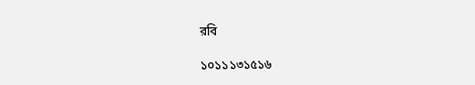রবি

১০১১১৩১৫১৬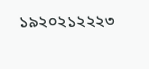১৯২০২১২২২৩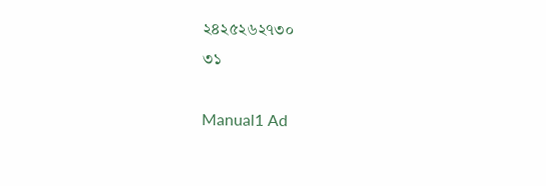২৪২৫২৬২৭৩০
৩১

Manual1 Ad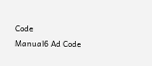Code
Manual6 Ad Code